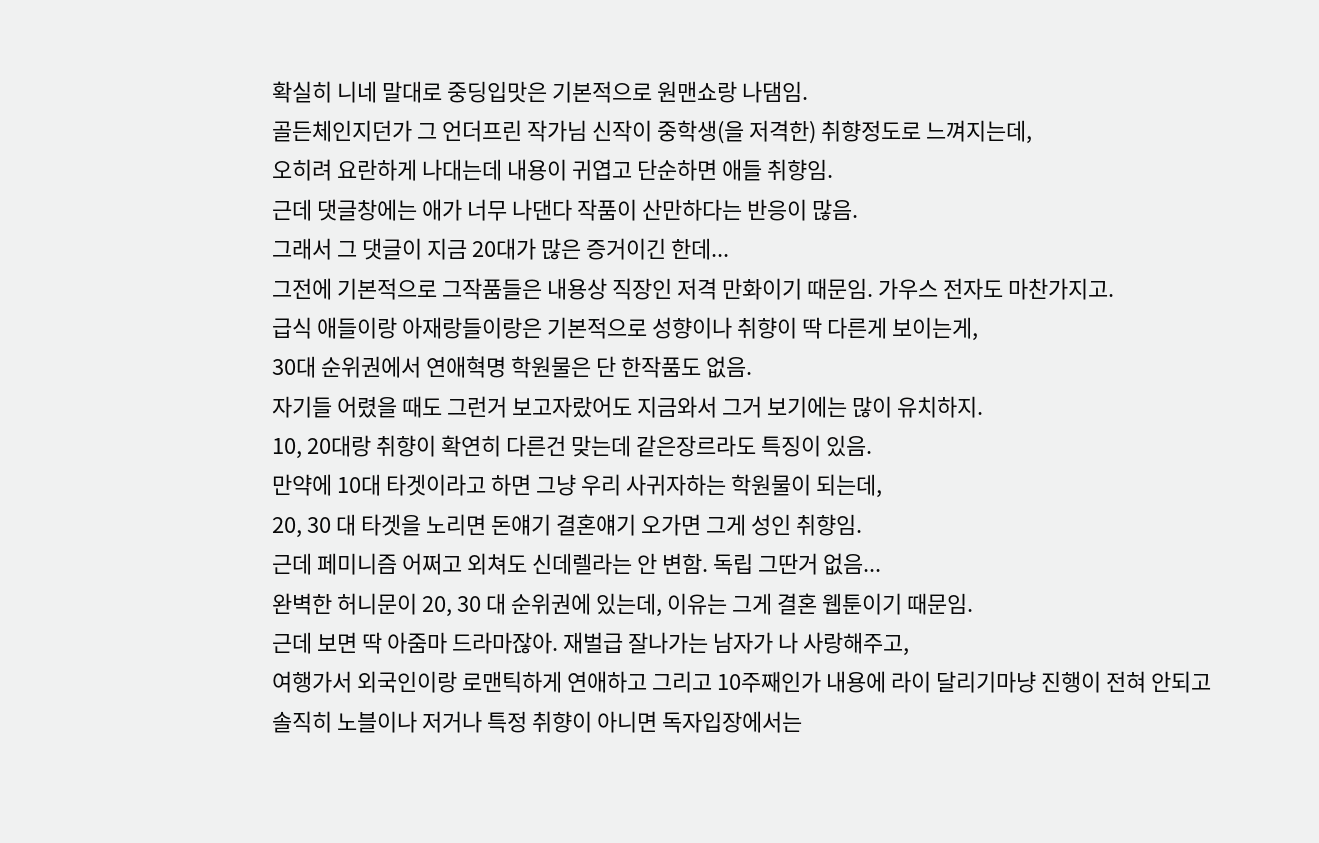확실히 니네 말대로 중딩입맛은 기본적으로 원맨쇼랑 나댐임.
골든체인지던가 그 언더프린 작가님 신작이 중학생(을 저격한) 취향정도로 느껴지는데,
오히려 요란하게 나대는데 내용이 귀엽고 단순하면 애들 취향임.
근데 댓글창에는 애가 너무 나댄다 작품이 산만하다는 반응이 많음.
그래서 그 댓글이 지금 20대가 많은 증거이긴 한데...
그전에 기본적으로 그작품들은 내용상 직장인 저격 만화이기 때문임. 가우스 전자도 마찬가지고.
급식 애들이랑 아재랑들이랑은 기본적으로 성향이나 취향이 딱 다른게 보이는게,
30대 순위권에서 연애혁명 학원물은 단 한작품도 없음.
자기들 어렸을 때도 그런거 보고자랐어도 지금와서 그거 보기에는 많이 유치하지.
10, 20대랑 취향이 확연히 다른건 맞는데 같은장르라도 특징이 있음.
만약에 10대 타겟이라고 하면 그냥 우리 사귀자하는 학원물이 되는데,
20, 30 대 타겟을 노리면 돈얘기 결혼얘기 오가면 그게 성인 취향임.
근데 페미니즘 어쩌고 외쳐도 신데렐라는 안 변함. 독립 그딴거 없음...
완벽한 허니문이 20, 30 대 순위권에 있는데, 이유는 그게 결혼 웹툰이기 때문임.
근데 보면 딱 아줌마 드라마잖아. 재벌급 잘나가는 남자가 나 사랑해주고,
여행가서 외국인이랑 로맨틱하게 연애하고 그리고 10주째인가 내용에 라이 달리기마냥 진행이 전혀 안되고
솔직히 노블이나 저거나 특정 취향이 아니면 독자입장에서는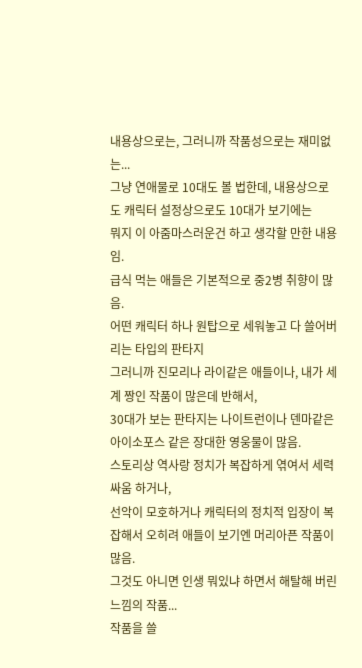내용상으로는, 그러니까 작품성으로는 재미없는...
그냥 연애물로 10대도 볼 법한데, 내용상으로도 캐릭터 설정상으로도 10대가 보기에는
뭐지 이 아줌마스러운건 하고 생각할 만한 내용임.
급식 먹는 애들은 기본적으로 중2병 취향이 많음.
어떤 캐릭터 하나 원탑으로 세워놓고 다 쓸어버리는 타입의 판타지
그러니까 진모리나 라이같은 애들이나, 내가 세계 짱인 작품이 많은데 반해서,
30대가 보는 판타지는 나이트런이나 덴마같은 아이소포스 같은 장대한 영웅물이 많음.
스토리상 역사랑 정치가 복잡하게 엮여서 세력싸움 하거나,
선악이 모호하거나 캐릭터의 정치적 입장이 복잡해서 오히려 애들이 보기엔 머리아픈 작품이 많음.
그것도 아니면 인생 뭐있냐 하면서 해탈해 버린 느낌의 작품...
작품을 쓸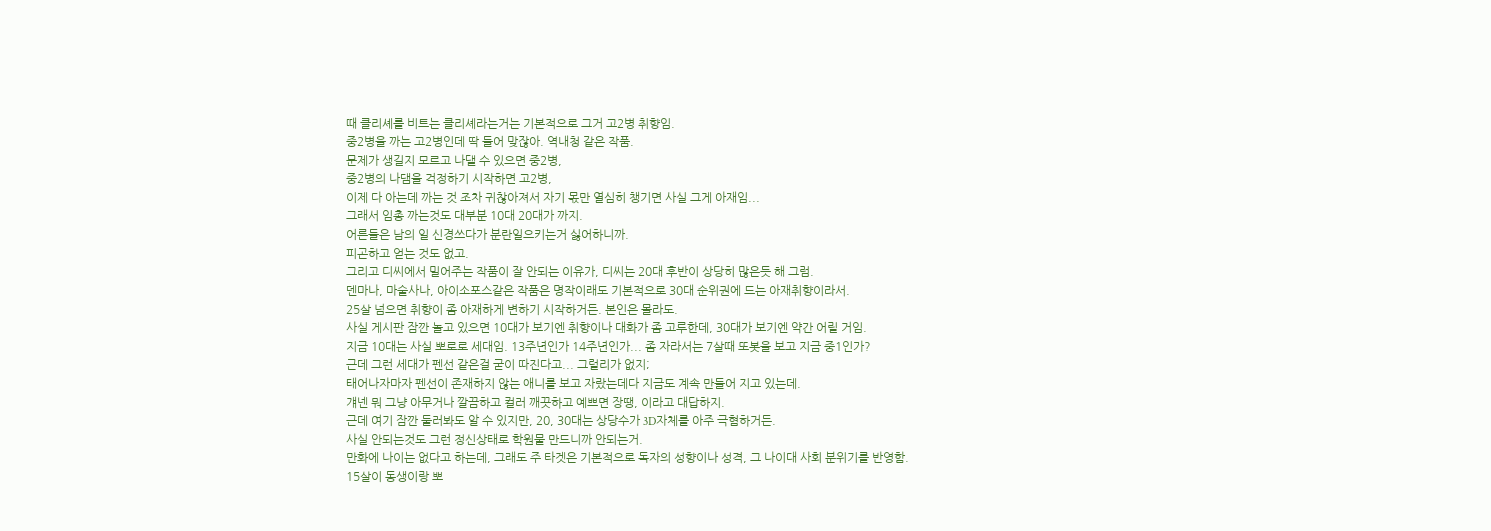때 클리셰를 비트는 클리셰라는거는 기본적으로 그거 고2병 취향임.
중2병을 까는 고2병인데 딱 들어 맞잖아. 역내청 같은 작품.
문제가 생길지 모르고 나댈 수 있으면 중2병,
중2병의 나댐을 걱정하기 시작하면 고2병,
이제 다 아는데 까는 것 조차 귀찮아져서 자기 몫만 열심히 챙기면 사실 그게 아재임...
그래서 임총 까는것도 대부분 10대 20대가 까지.
어른들은 남의 일 신경쓰다가 분란일으키는거 싫어하니까.
피곤하고 얻는 것도 없고.
그리고 디씨에서 밀어주는 작품이 잘 안되는 이유가, 디씨는 20대 후반이 상당히 많은듯 해 그럼.
덴마나, 마술사나, 아이소포스같은 작품은 명작이래도 기본적으로 30대 순위권에 드는 아재취향이라서.
25살 넘으면 취향이 좀 아재하게 변하기 시작하거든. 본인은 몰라도.
사실 게시판 잠깐 놀고 있으면 10대가 보기엔 취향이나 대화가 좀 고루한데, 30대가 보기엔 약간 어릴 거임.
지금 10대는 사실 뽀로로 세대임. 13주년인가 14주년인가... 좀 자라서는 7살때 또봇을 보고 지금 중1인가?
근데 그런 세대가 펜선 같은걸 굳이 따진다고... 그럴리가 없지;
태어나자마자 펜선이 존재하지 않는 애니를 보고 자랐는데다 지금도 계속 만들어 지고 있는데.
걔넨 뭐 그냥 아무거나 깔끔하고 컬러 깨끗하고 예쁘면 장땡, 이라고 대답하지.
근데 여기 잠깐 둘러봐도 알 수 있지만, 20, 30대는 상당수가 3D자체를 아주 극혐하거든.
사실 안되는것도 그런 정신상태로 학원물 만드니까 안되는거.
만화에 나이는 없다고 하는데, 그래도 주 타겟은 기본적으로 독자의 성향이나 성격, 그 나이대 사회 분위기를 반영함.
15살이 동생이랑 뽀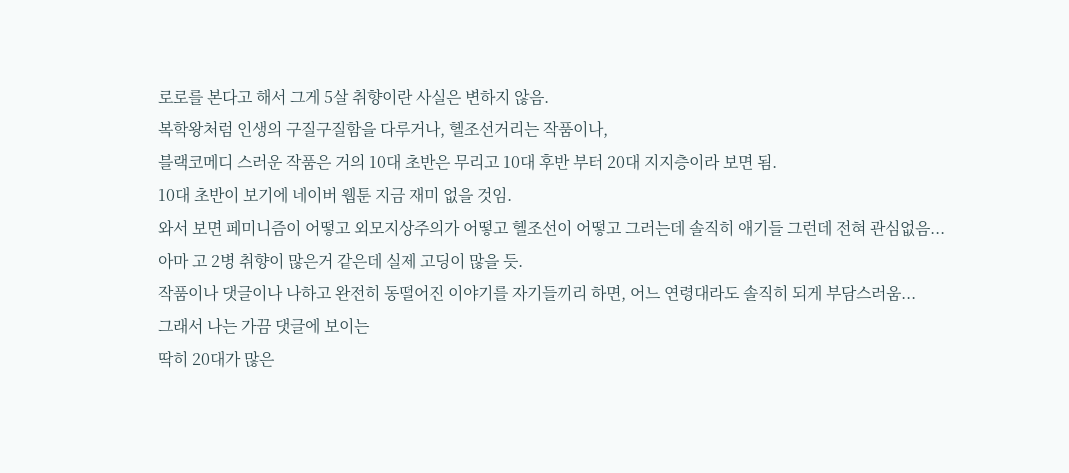로로를 본다고 해서 그게 5살 취향이란 사실은 변하지 않음.
복학왕처럼 인생의 구질구질함을 다루거나, 헬조선거리는 작품이나,
블랙코메디 스러운 작품은 거의 10대 초반은 무리고 10대 후반 부터 20대 지지층이라 보면 됨.
10대 초반이 보기에 네이버 웹툰 지금 재미 없을 것임.
와서 보면 페미니즘이 어떻고 외모지상주의가 어떻고 헬조선이 어떻고 그러는데 솔직히 애기들 그런데 전혀 관심없음...
아마 고 2병 취향이 많은거 같은데 실제 고딩이 많을 듯.
작품이나 댓글이나 나하고 완전히 동떨어진 이야기를 자기들끼리 하면, 어느 연령대라도 솔직히 되게 부담스러움...
그래서 나는 가끔 댓글에 보이는
딱히 20대가 많은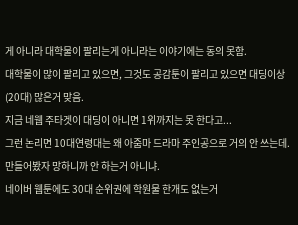게 아니라 대학물이 팔리는게 아니라는 이야기에는 동의 못함.
대학물이 많이 팔리고 있으면, 그것도 공감툰이 팔리고 있으면 대딩이상(20대) 많은거 맞음.
지금 네웹 주타겟이 대딩이 아니면 1위까지는 못 한다고...
그런 논리면 10대연령대는 왜 아줌마 드라마 주인공으로 거의 안 쓰는데.
만들어봤자 망하니까 안 하는거 아니냐.
네이버 웹툰에도 30대 순위권에 학원물 한개도 없는거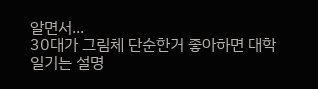알면서...
30대가 그림체 단순한거 좋아하면 대학일기는 설명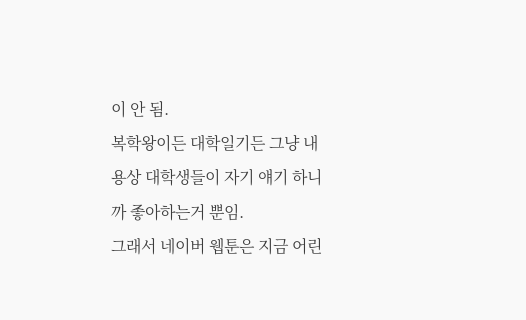이 안 됨.
복학왕이든 대학일기든 그냥 내용상 대학생들이 자기 얘기 하니까 좋아하는거 뿐임.
그래서 네이버 웹툰은 지금 어린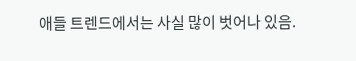애들 트렌드에서는 사실 많이 벗어나 있음.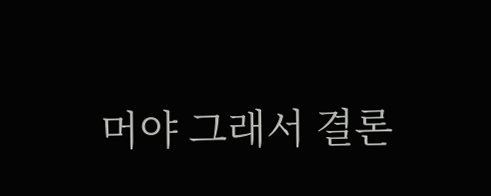머야 그래서 결론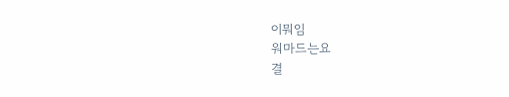이뭐임
워마드는요
결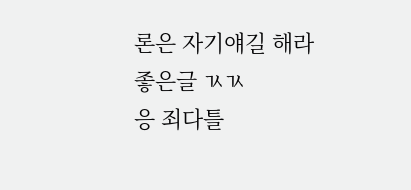론은 자기얘길 해라
좋은글 ㄳㄳ
응 죄다틀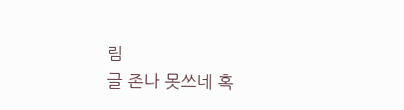림
글 존나 못쓰네 혹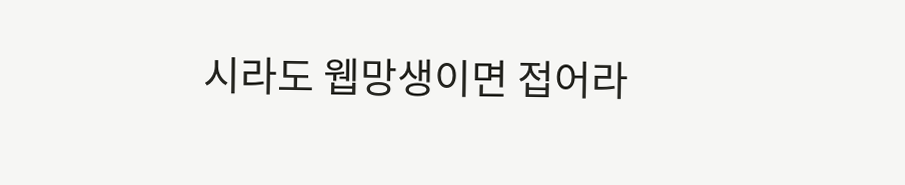시라도 웹망생이면 접어라